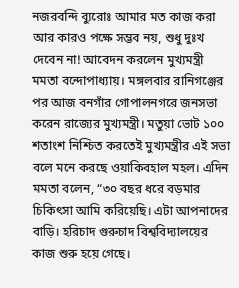নজরবন্দি ব্যুরোঃ আমার মত কাজ করা আর কারও পক্ষে সম্ভব নয়, শুধু দুঃখ দেবেন না! আবেদন করলেন মুখ্যমন্ত্রী মমতা বন্দোপাধ্যায়। মঙ্গলবার রানিগঞ্জের পর আজ বনগাঁর গোপালনগরে জনসভা করেন রাজ্যের মুখ্যমন্ত্রী। মতুয়া ভোট ১০০ শতাংশ নিশ্চিত করতেই মুখ্যমন্ত্রীর এই সভা বলে মনে করছে ওয়াকিবহাল মহল। এদিন মমতা বলেন, “৩০ বছর ধরে বড়মার চিকিৎসা আমি করিয়েছি। এটা আপনাদের বাড়ি। হরিচাদ গুরুচাদ বিশ্ববিদ্যালয়ের কাজ শুরু হয়ে গেছে।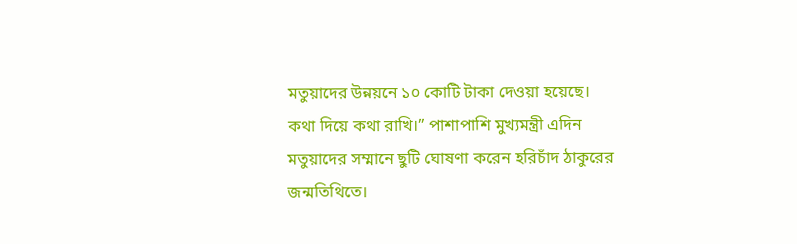মতুয়াদের উন্নয়নে ১০ কোটি টাকা দেওয়া হয়েছে। কথা দিয়ে কথা রাখি।” পাশাপাশি মুখ্যমন্ত্রী এদিন মতুয়াদের সম্মানে ছুটি ঘোষণা করেন হরিচাঁদ ঠাকুরের জন্মতিথিতে।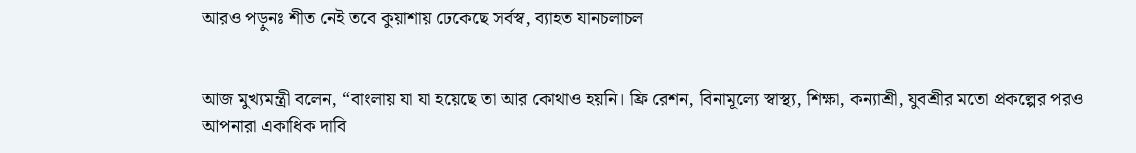আরও পড়ুনঃ শীত নেই তবে কুয়াশায় ঢেকেছে সর্বস্ব, ব্যাহত যানচলাচল


আজ মুখ্যমন্ত্রী বলেন, “বাংলায় যা যা হয়েছে তা আর কোথাও হয়নি। ফ্রি রেশন, বিনামূল্যে স্বাস্থ্য, শিক্ষা, কন্যাশ্রী, যুবশ্রীর মতো প্রকল্পের পরও আপনারা একাধিক দাবি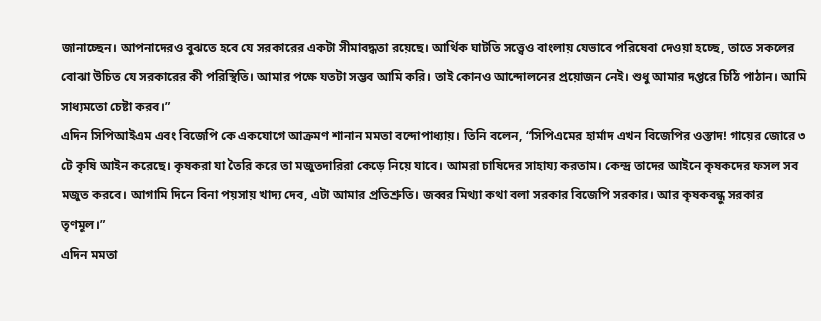জানাচ্ছেন। আপনাদেরও বুঝতে হবে যে সরকারের একটা সীমাবদ্ধতা রয়েছে। আর্থিক ঘাটতি সত্ত্বেও বাংলায় যেভাবে পরিষেবা দেওয়া হচ্ছে, তাতে সকলের বোঝা উচিত যে সরকারের কী পরিস্থিতি। আমার পক্ষে যতটা সম্ভব আমি করি। তাই কোনও আন্দোলনের প্রয়োজন নেই। শুধু আমার দপ্তরে চিঠি পাঠান। আমি সাধ্যমতো চেষ্টা করব।”
এদিন সিপিআইএম এবং বিজেপি কে একযোগে আক্রমণ শানান মমতা বন্দোপাধ্যায়। তিনি বলেন, “সিপিএমের হার্মাদ এখন বিজেপির ওস্তাদ! গায়ের জোরে ৩ টে কৃষি আইন করেছে। কৃষকরা যা তৈরি করে তা মজুতদারিরা কেড়ে নিয়ে যাবে। আমরা চাষিদের সাহায্য করতাম। কেন্দ্র তাদের আইনে কৃষকদের ফসল সব মজুত করবে। আগামি দিনে বিনা পয়সায় খাদ্য দেব, এটা আমার প্রতিশ্রুতি। জব্বর মিথ্যা কথা বলা সরকার বিজেপি সরকার। আর কৃষকবন্ধু সরকার তৃণমূল।”
এদিন মমতা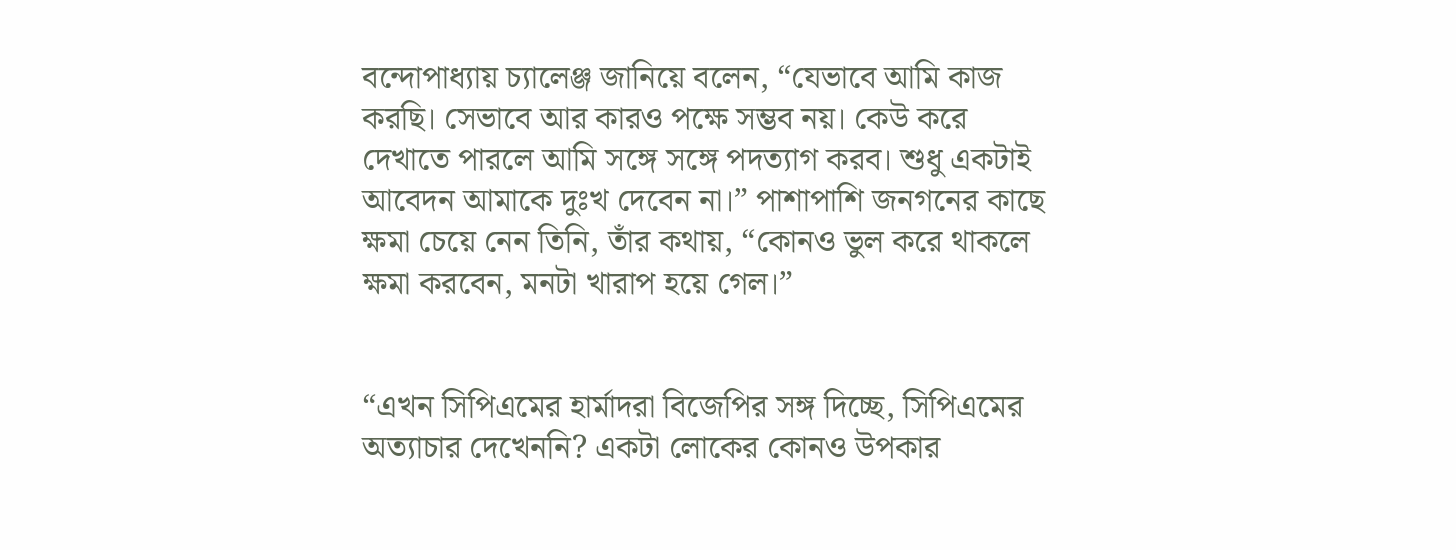বন্দোপাধ্যায় চ্যালেঞ্জ জানিয়ে বলেন, “যেভাবে আমি কাজ করছি। সেভাবে আর কারও পক্ষে সম্ভব নয়। কেউ করে দেখাতে পারলে আমি সঙ্গে সঙ্গে পদত্যাগ করব। শুধু একটাই আবেদন আমাকে দুঃখ দেবেন না।” পাশাপাশি জনগনের কাছে ক্ষমা চেয়ে নেন তিনি, তাঁর কথায়, “কোনও ভুল করে থাকলে ক্ষমা করবেন, মনটা খারাপ হয়ে গেল।”


“এখন সিপিএমের হার্মাদরা বিজেপির সঙ্গ দিচ্ছে, সিপিএমের অত্যাচার দেখেননি? একটা লোকের কোনও উপকার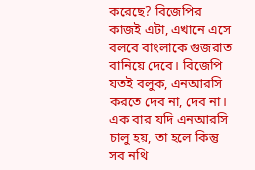করেছে? বিজেপির কাজই এটা, এখানে এসে বলবে বাংলাকে গুজরাত বানিয়ে দেবে। বিজেপি যতই বলুক, এনআরসি করতে দেব না, দেব না। এক বার যদি এনআরসি চালু হয়, তা হলে কিন্তু সব নথি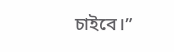চাইবে।”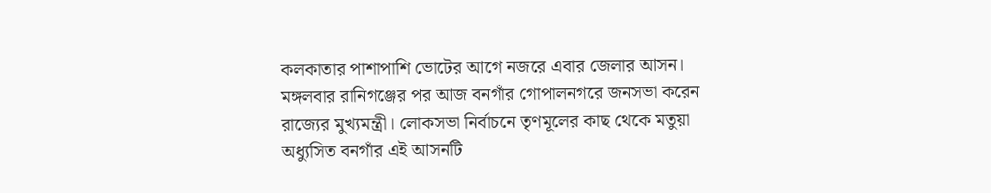কলকাতার পাশাপাশি ভোটের আগে নজরে এবার জেলার আসন। মঙ্গলবার রানিগঞ্জের পর আজ বনগাঁর গোপালনগরে জনসভা করেন রাজ্যের মুখ্যমন্ত্রী। লোকসভা নির্বাচনে তৃণমূলের কাছ থেকে মতুয়া অধ্যুসিত বনগাঁর এই আসনটি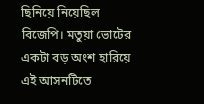ছিনিয়ে নিয়েছিল বিজেপি। মতুয়া ভোটের একটা বড় অংশ হারিয়ে এই আসনটিতে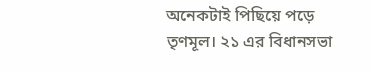অনেকটাই পিছিয়ে পড়ে তৃণমূল। ২১ এর বিধানসভা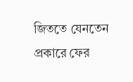জিততে যেনতেন প্রকারে ফের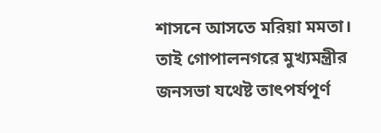শাসনে আসতে মরিয়া মমতা। তাই গোপালনগরে মুখ্যমন্ত্রীর জনসভা যথেষ্ট তাৎপর্যপূর্ণ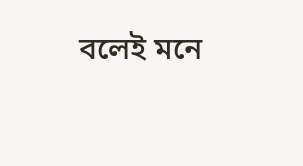বলেই মনে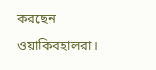করছেন ওয়াকিবহালরা।